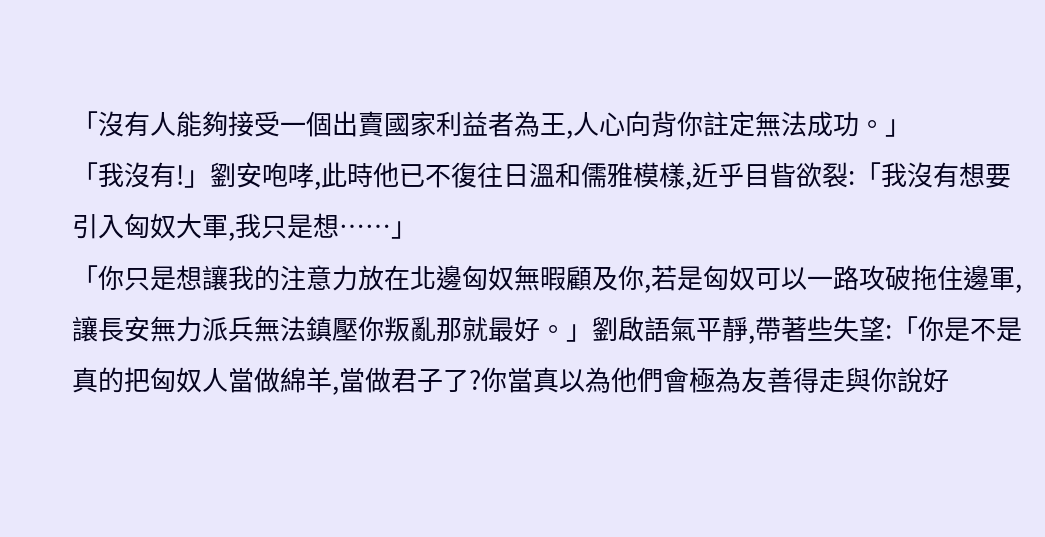「沒有人能夠接受一個出賣國家利益者為王,人心向背你註定無法成功。」
「我沒有!」劉安咆哮,此時他已不復往日溫和儒雅模樣,近乎目眥欲裂:「我沒有想要引入匈奴大軍,我只是想……」
「你只是想讓我的注意力放在北邊匈奴無暇顧及你,若是匈奴可以一路攻破拖住邊軍,讓長安無力派兵無法鎮壓你叛亂那就最好。」劉啟語氣平靜,帶著些失望:「你是不是真的把匈奴人當做綿羊,當做君子了?你當真以為他們會極為友善得走與你說好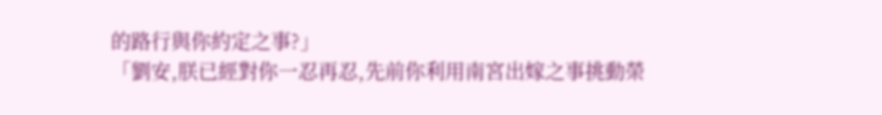的路行與你約定之事?」
「劉安,朕已經對你一忍再忍,先前你利用南宮出嫁之事挑動榮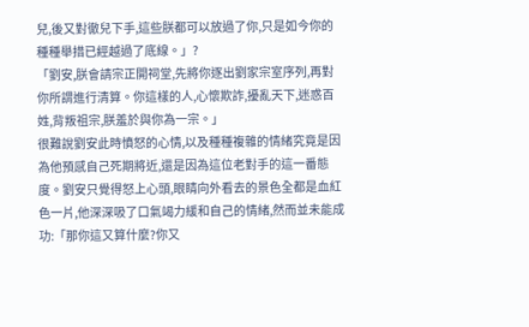兒,後又對徹兒下手,這些朕都可以放過了你,只是如今你的種種舉措已經越過了底線。」?
「劉安,朕會請宗正開祠堂,先將你逐出劉家宗室序列,再對你所謂進行清算。你這樣的人,心懷欺詐,擾亂天下,迷惑百姓,背叛祖宗,朕羞於與你為一宗。」
很難說劉安此時憤怒的心情,以及種種複雜的情緒究竟是因為他預感自己死期將近,還是因為這位老對手的這一番態度。劉安只覺得怒上心頭,眼睛向外看去的景色全都是血紅色一片,他深深吸了口氣竭力緩和自己的情緒,然而並未能成功:「那你這又算什麼?你又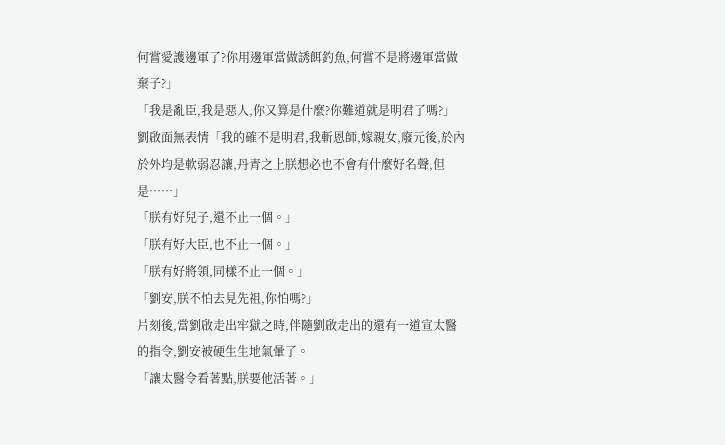何嘗愛護邊軍了?你用邊軍當做誘餌釣魚,何嘗不是將邊軍當做棄子?」
「我是亂臣,我是惡人,你又算是什麼?你難道就是明君了嗎?」
劉啟面無表情「我的確不是明君,我斬恩師,嫁親女,廢元後,於內於外均是軟弱忍讓,丹青之上朕想必也不會有什麼好名聲,但是……」
「朕有好兒子,還不止一個。」
「朕有好大臣,也不止一個。」
「朕有好將領,同樣不止一個。」
「劉安,朕不怕去見先祖,你怕嗎?」
片刻後,當劉啟走出牢獄之時,伴隨劉啟走出的還有一道宣太醫的指令,劉安被硬生生地氣暈了。
「讓太醫令看著點,朕要他活著。」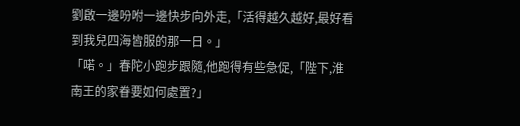劉啟一邊吩咐一邊快步向外走,「活得越久越好,最好看到我兒四海皆服的那一日。」
「喏。」春陀小跑步跟隨,他跑得有些急促,「陛下,淮南王的家眷要如何處置?」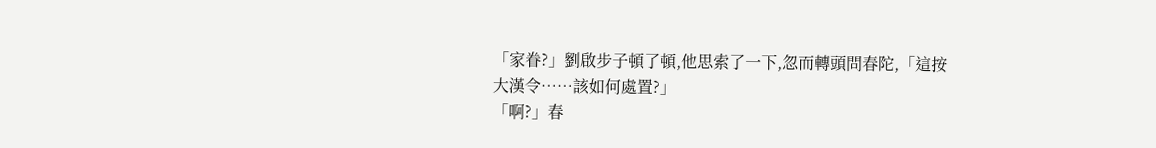「家眷?」劉啟步子頓了頓,他思索了一下,忽而轉頭問春陀,「這按大漢令……該如何處置?」
「啊?」春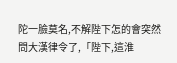陀一臉莫名,不解陛下怎的會突然問大漢律令了,「陛下,這淮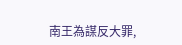南王為謀反大罪,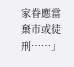家眷應當棄市或徒刑……」